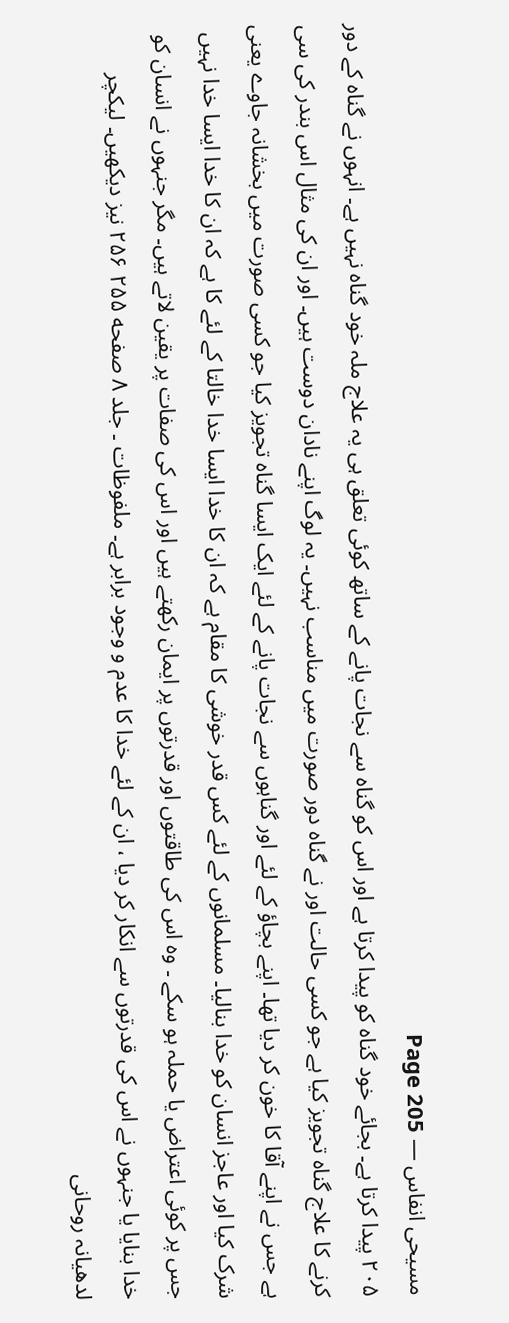مسیحی انفاس — Page 205
۲۰۵ پیدا کرتا ہے۔ بجائے خود گناہ کو پیدا کرتا ہے اور اس کو گناہ سے نجات پانے کے ساتھ کوئی تعلق ہی یہ علاج ملہ خود گناہ نہیں ہے۔ انہوں نے گناہ کے دور کرنے کا علاج گناہ تجویز کیا ہے جو کسی حالت اور نے گناہ دور صورت میں مناسب نہیں۔ یہ لوگ اپنے نادان دوست ہیں۔ اور ان کی مثال اس بندر کی سی ہے جس نے اپنے آقا کا خون کر دیا تھا۔ اپنے بچاؤ کے لئے اور گناہوں سے نجات پانے کے لئے ایک ایسا گناہ تجویز کیا جو کسی صورت میں بخشانہ جاوے یعنی شرک کیا اور عاجز انسان کو خدا بنالیا۔ مسلمانوں کے لئے کس قدر خوشی کا مقام ہے کہ ان کا خدا ایسا خدا خالتا کے لئے کا ہے کہ ان کا خدا ایسا خدا نہیں جس پر کوئی اعتراض یا حملہ ہو سکے ۔ وہ اس کی طاقتوں اور قدرتوں پر ایمان رکھتے ہیں اور اس کی صفات پر یقین لاتے ہیں۔ مگر جنہوں نے انسان کو خدا بنایا یا جنہوں نے اس کی قدرتوں سے انکار کر دیا ، ان کے لئے خدا کا عدم و وجود برابر ہے۔ ملفوظات ۔ جلد ۸ صفحه ۲۵۵ ۲۵۶ نیز دیکھیں۔ لیکچر لدھیانہ روحانی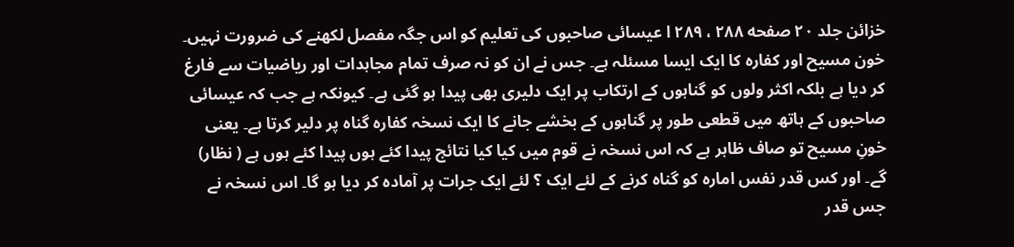خزائن جلد ۲۰ صفحه ۲۸۸ ، ۲۸۹ ا عیسائی صاحبوں کی تعلیم کو اس جگہ مفصل لکھنے کی ضرورت نہیں۔ خون مسیح اور کفارہ کا ایک ایسا مسئلہ ہے۔ جس نے ان کو نہ صرف تمام مجاہدات اور ریاضیات سے فارغ کر دیا ہے بلکہ اکثر ولوں کو گناہوں کے ارتکاب پر ایک دلیری بھی پیدا ہو گئی ہے۔ کیونکہ ہے جب کہ عیسائی صاحبوں کے ہاتھ میں قطعی طور پر گناہوں کے بخشے جانے کا ایک نسخہ کفارہ گناہ پر دلیر کرتا ہے۔ یعنی خونِ مسیح تو صاف ظاہر ہے کہ اس نسخہ نے قوم میں کیا کیا نتائج پیدا کئے ہوں پیدا کئے ہوں ہے ( نظار) گے۔ اور کس قدر نفس امارہ کو گناہ کرنے کے لئے ایک ؟ لئے ایک جرات پر آمادہ کر دیا ہو گا۔ اس نسخہ نے جس قدر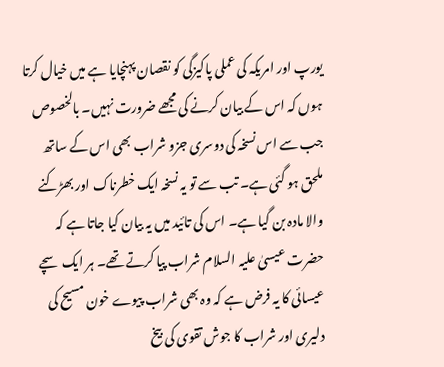یورپ اور امریکہ کی عملی پاکیزگی کو نقصان پہنچایا ہے میں خیال کرتا ہوں کہ اس کے بیان کرنے کی مجھے ضرورت نہیں۔ بالخصوص جب سے اس نسخہ کی دوسری جزو شراب بھی اس کے ساتھ ملحق ہو گئی ہے۔ تب سے تو یہ نسخہ ایک خطرناک اور بھڑکنے والا مادہ بن گیا ہے۔ اس کی تائید میں یہ بیان کیا جاتا ہے کہ حضرت عیسیٰ علیہ السلام شراب پیا کرتے تھے۔ ہر ایک سچے عیسائی کا یہ فرض ہے کہ وہ بھی شراب پیوے خون مسیح کی دلیری اور شراب کا جوش تقوی کی بیخ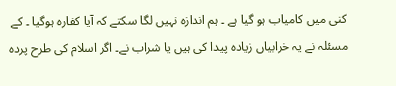کنی میں کامیاب ہو گیا ہے ۔ ہم اندازہ نہیں لگا سکتے کہ آیا کفارہ ہوگیا ۔ کے مسئلہ نے یہ خرابیاں زیادہ پیدا کی ہیں یا شراب نے۔ اگر اسلام کی طرح پردہ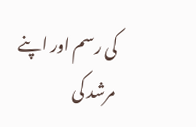کی رسم اور اپنے مرشد کی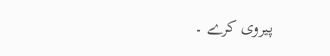پیروی کرے ۔